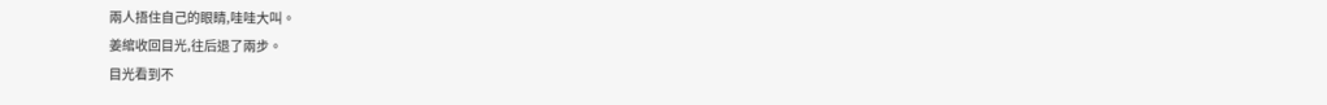兩人捂住自己的眼睛,哇哇大叫。
姜綰收回目光,往后退了兩步。
目光看到不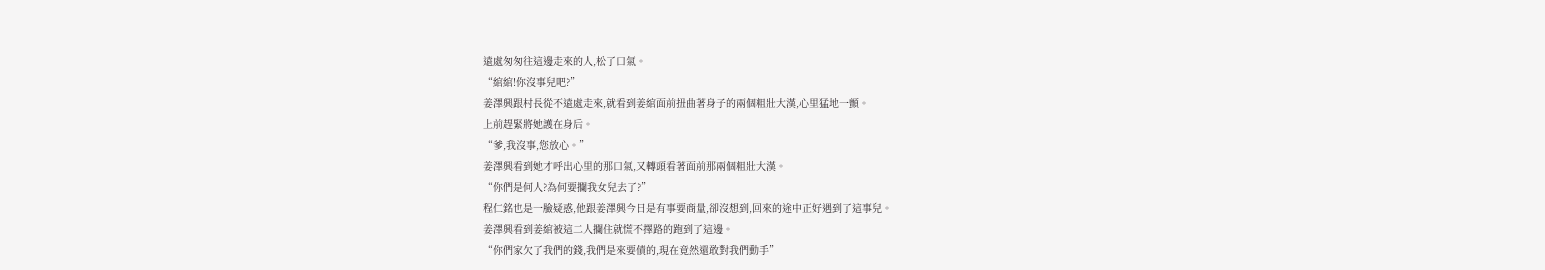遠處匆匆往這邊走來的人,松了口氣。
“綰綰!你沒事兒吧?”
姜澤興跟村長從不遠處走來,就看到姜綰面前扭曲著身子的兩個粗壯大漢,心里猛地一顫。
上前趕緊將她護在身后。
“爹,我沒事,您放心。”
姜澤興看到她才呼出心里的那口氣,又轉頭看著面前那兩個粗壯大漢。
“你們是何人?為何要攔我女兒去了?”
程仁銘也是一臉疑惑,他跟姜澤興今日是有事要商量,卻沒想到,回來的途中正好遇到了這事兒。
姜澤興看到姜綰被這二人攔住就慌不擇路的跑到了這邊。
“你們家欠了我們的錢,我們是來要債的,現在竟然還敢對我們動手”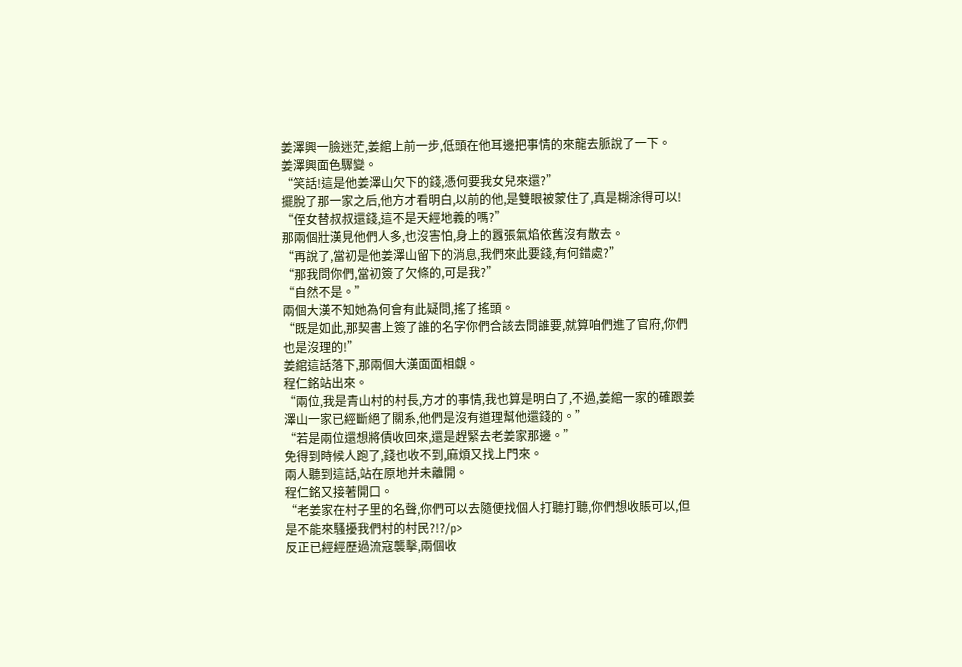姜澤興一臉迷茫,姜綰上前一步,低頭在他耳邊把事情的來龍去脈說了一下。
姜澤興面色驟變。
“笑話!這是他姜澤山欠下的錢,憑何要我女兒來還?”
擺脫了那一家之后,他方才看明白,以前的他,是雙眼被蒙住了,真是糊涂得可以!
“侄女替叔叔還錢,這不是天經地義的嗎?”
那兩個壯漢見他們人多,也沒害怕,身上的囂張氣焰依舊沒有散去。
“再說了,當初是他姜澤山留下的消息,我們來此要錢,有何錯處?”
“那我問你們,當初簽了欠條的,可是我?”
“自然不是。”
兩個大漢不知她為何會有此疑問,搖了搖頭。
“既是如此,那契書上簽了誰的名字你們合該去問誰要,就算咱們進了官府,你們也是沒理的!”
姜綰這話落下,那兩個大漢面面相覷。
程仁銘站出來。
“兩位,我是青山村的村長,方才的事情,我也算是明白了,不過,姜綰一家的確跟姜澤山一家已經斷絕了關系,他們是沒有道理幫他還錢的。”
“若是兩位還想將債收回來,還是趕緊去老姜家那邊。”
免得到時候人跑了,錢也收不到,麻煩又找上門來。
兩人聽到這話,站在原地并未離開。
程仁銘又接著開口。
“老姜家在村子里的名聲,你們可以去隨便找個人打聽打聽,你們想收賬可以,但是不能來騷擾我們村的村民?!?/p>
反正已經經歷過流寇襲擊,兩個收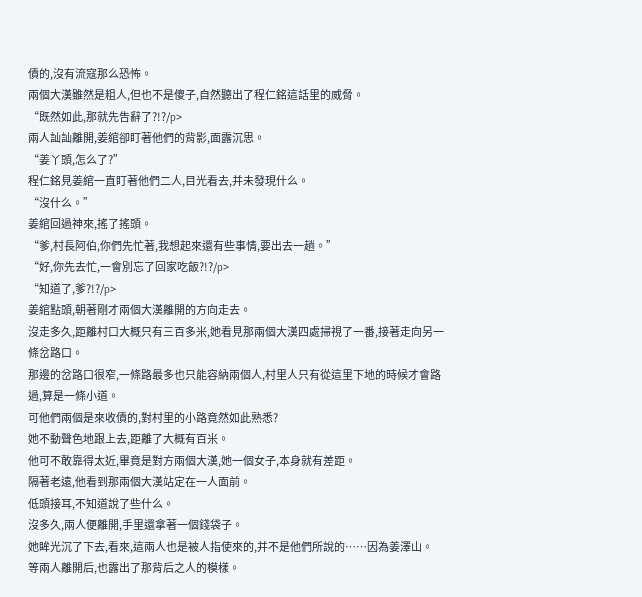債的,沒有流寇那么恐怖。
兩個大漢雖然是粗人,但也不是傻子,自然聽出了程仁銘這話里的威脅。
“既然如此,那就先告辭了?!?/p>
兩人訕訕離開,姜綰卻盯著他們的背影,面露沉思。
“姜丫頭,怎么了?”
程仁銘見姜綰一直盯著他們二人,目光看去,并未發現什么。
“沒什么。”
姜綰回過神來,搖了搖頭。
“爹,村長阿伯,你們先忙著,我想起來還有些事情,要出去一趟。”
“好,你先去忙,一會別忘了回家吃飯?!?/p>
“知道了,爹?!?/p>
姜綰點頭,朝著剛才兩個大漢離開的方向走去。
沒走多久,距離村口大概只有三百多米,她看見那兩個大漢四處掃視了一番,接著走向另一條岔路口。
那邊的岔路口很窄,一條路最多也只能容納兩個人,村里人只有從這里下地的時候才會路過,算是一條小道。
可他們兩個是來收債的,對村里的小路竟然如此熟悉?
她不動聲色地跟上去,距離了大概有百米。
他可不敢靠得太近,畢竟是對方兩個大漢,她一個女子,本身就有差距。
隔著老遠,他看到那兩個大漢站定在一人面前。
低頭接耳,不知道說了些什么。
沒多久,兩人便離開,手里還拿著一個錢袋子。
她眸光沉了下去,看來,這兩人也是被人指使來的,并不是他們所說的……因為姜澤山。
等兩人離開后,也露出了那背后之人的模樣。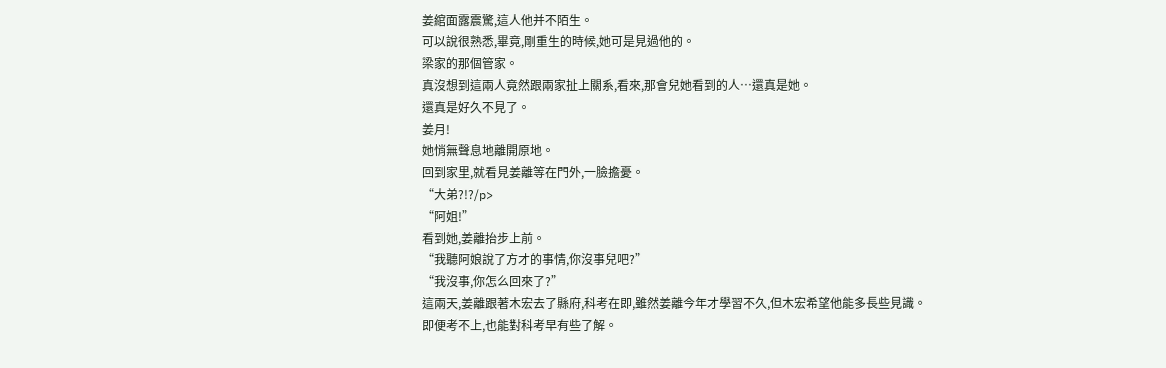姜綰面露震驚,這人他并不陌生。
可以說很熟悉,畢竟,剛重生的時候,她可是見過他的。
梁家的那個管家。
真沒想到這兩人竟然跟兩家扯上關系,看來,那會兒她看到的人…還真是她。
還真是好久不見了。
姜月!
她悄無聲息地離開原地。
回到家里,就看見姜離等在門外,一臉擔憂。
“大弟?!?/p>
“阿姐!”
看到她,姜離抬步上前。
“我聽阿娘說了方才的事情,你沒事兒吧?”
“我沒事,你怎么回來了?”
這兩天,姜離跟著木宏去了縣府,科考在即,雖然姜離今年才學習不久,但木宏希望他能多長些見識。
即便考不上,也能對科考早有些了解。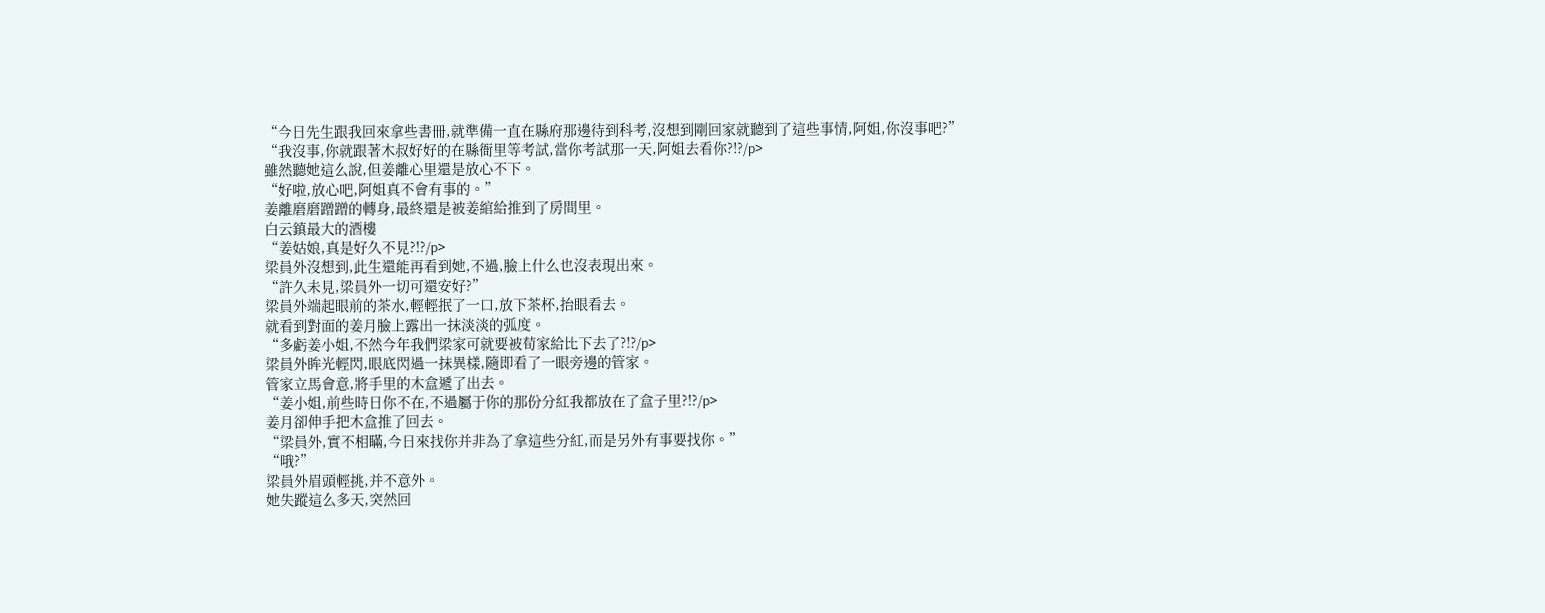“今日先生跟我回來拿些書冊,就準備一直在縣府那邊待到科考,沒想到剛回家就聽到了這些事情,阿姐,你沒事吧?”
“我沒事,你就跟著木叔好好的在縣衙里等考試,當你考試那一天,阿姐去看你?!?/p>
雖然聽她這么說,但姜離心里還是放心不下。
“好啦,放心吧,阿姐真不會有事的。”
姜離磨磨蹭蹭的轉身,最終還是被姜綰給推到了房間里。
白云鎮最大的酒樓
“姜姑娘,真是好久不見?!?/p>
梁員外沒想到,此生還能再看到她,不過,臉上什么也沒表現出來。
“許久未見,梁員外一切可還安好?”
梁員外端起眼前的茶水,輕輕抿了一口,放下茶杯,抬眼看去。
就看到對面的姜月臉上露出一抹淡淡的弧度。
“多虧姜小姐,不然今年我們梁家可就要被荀家給比下去了?!?/p>
梁員外眸光輕閃,眼底閃過一抹異樣,隨即看了一眼旁邊的管家。
管家立馬會意,將手里的木盒遞了出去。
“姜小姐,前些時日你不在,不過屬于你的那份分紅我都放在了盒子里?!?/p>
姜月卻伸手把木盒推了回去。
“梁員外,實不相瞞,今日來找你并非為了拿這些分紅,而是另外有事要找你。”
“哦?”
梁員外眉頭輕挑,并不意外。
她失蹤這么多天,突然回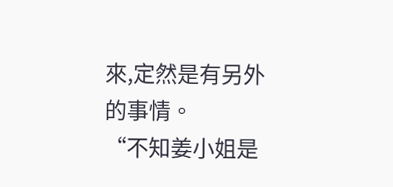來,定然是有另外的事情。
“不知姜小姐是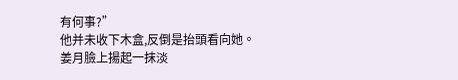有何事?”
他并未收下木盒,反倒是抬頭看向她。
姜月臉上揚起一抹淡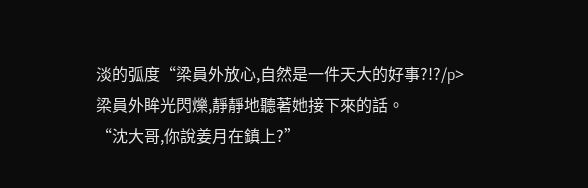淡的弧度“梁員外放心,自然是一件天大的好事?!?/p>
梁員外眸光閃爍,靜靜地聽著她接下來的話。
“沈大哥,你說姜月在鎮上?”